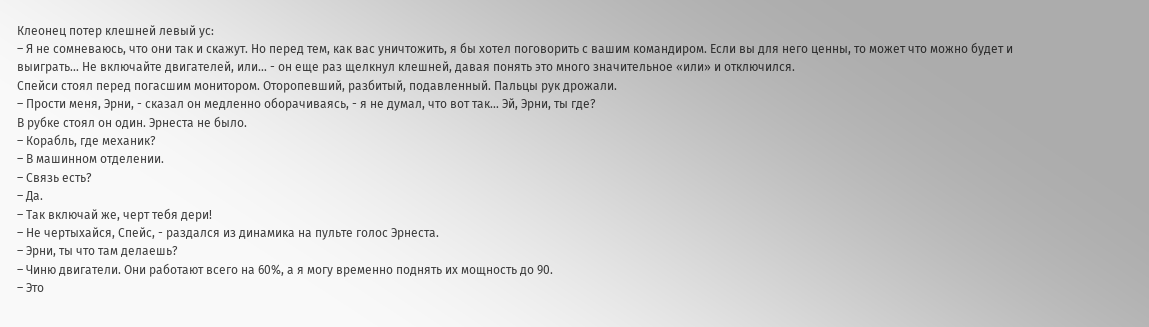Клеонец потер клешней левый ус:
– Я не сомневаюсь, что они так и скажут. Но перед тем, как вас уничтожить, я бы хотел поговорить с вашим командиром. Если вы для него ценны, то может что можно будет и выиграть… Не включайте двигателей, или… - он еще раз щелкнул клешней, давая понять это много значительное «или» и отключился.
Спейси стоял перед погасшим монитором. Оторопевший, разбитый, подавленный. Пальцы рук дрожали.
– Прости меня, Эрни, - сказал он медленно оборачиваясь, - я не думал, что вот так… Эй, Эрни, ты где?
В рубке стоял он один. Эрнеста не было.
– Корабль, где механик?
– В машинном отделении.
– Связь есть?
– Да.
– Так включай же, черт тебя дери!
– Не чертыхайся, Спейс, - раздался из динамика на пульте голос Эрнеста.
– Эрни, ты что там делаешь?
– Чиню двигатели. Они работают всего на 60%, а я могу временно поднять их мощность до 90.
– Это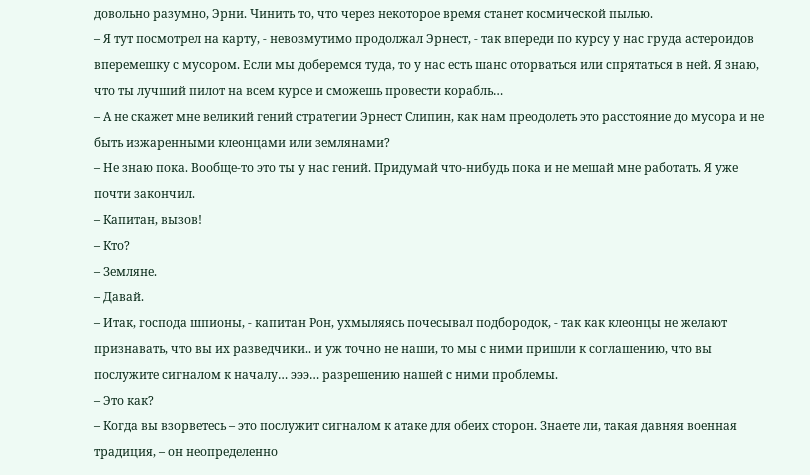довольно разумно, Эрни. Чинить то, что через некоторое время станет космической пылью.
– Я тут посмотрел на карту, - невозмутимо продолжал Эрнест, - так впереди по курсу у нас груда астероидов вперемешку с мусором. Если мы доберемся туда, то у нас есть шанс оторваться или спрятаться в ней. Я знаю, что ты лучший пилот на всем курсе и сможешь провести корабль…
– А не скажет мне великий гений стратегии Эрнест Слипин, как нам преодолеть это расстояние до мусора и не быть изжаренными клеонцами или землянами?
– Не знаю пока. Вообще-то это ты у нас гений. Придумай что-нибудь пока и не мешай мне работать. Я уже почти закончил.
– Капитан, вызов!
– Кто?
– Земляне.
– Давай.
– Итак, господа шпионы, - капитан Рон, ухмыляясь почесывал подбородок, - так как клеонцы не желают признавать, что вы их разведчики.. и уж точно не наши, то мы с ними пришли к соглашению, что вы послужите сигналом к началу… эээ… разрешению нашей с ними проблемы.
– Это как?
– Когда вы взорветесь – это послужит сигналом к атаке для обеих сторон. Знаете ли, такая давняя военная традиция, – он неопределенно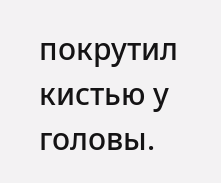покрутил кистью у головы.